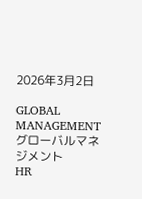2026年3月2日

GLOBAL MANAGEMENT グローバルマネジメント
HR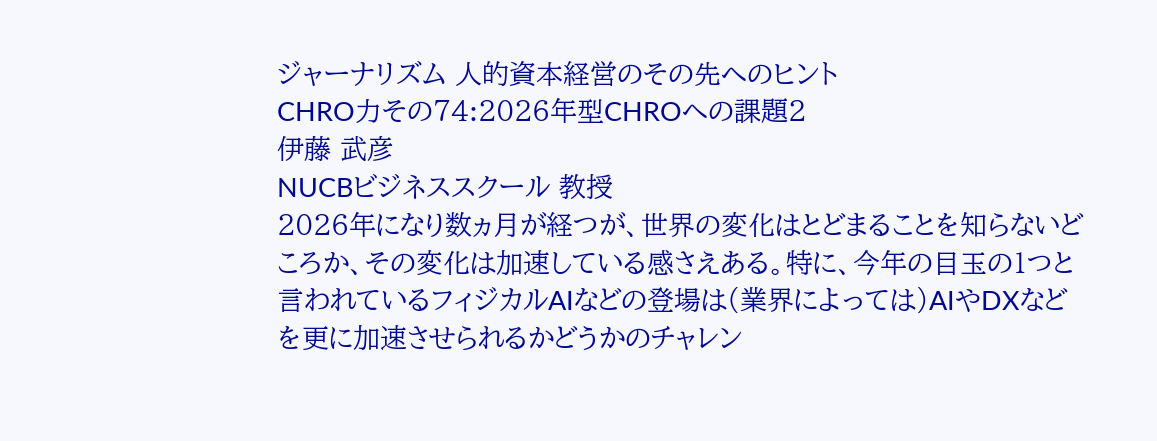ジャーナリズム 人的資本経営のその先へのヒント
CHRO力その74:2026年型CHROへの課題2
伊藤 武彦
NUCBビジネススクール 教授
2026年になり数ヵ月が経つが、世界の変化はとどまることを知らないどころか、その変化は加速している感さえある。特に、今年の目玉の1つと言われているフィジカルAIなどの登場は(業界によっては)AIやDXなどを更に加速させられるかどうかのチャレン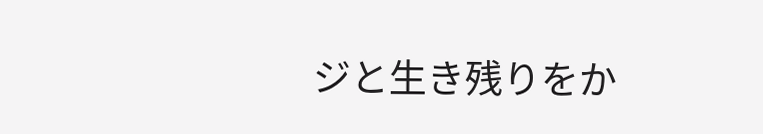ジと生き残りをか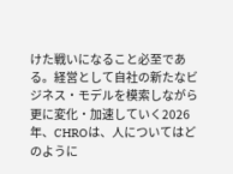けた戦いになること必至である。経営として自社の新たなビジネス・モデルを模索しながら更に変化・加速していく2026年、CHROは、人についてはどのように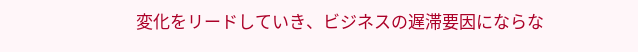変化をリードしていき、ビジネスの遅滞要因にならな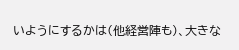いようにするかは(他経営陣も)、大きな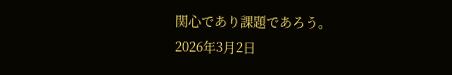関心であり課題であろう。
2026年3月2日